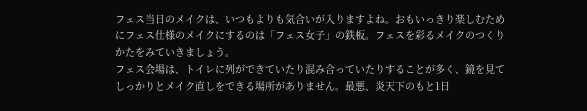フェス当日のメイクは、いつもよりも気合いが入りますよね。おもいっきり楽しむためにフェス仕様のメイクにするのは「フェス女子」の鉄板。フェスを彩るメイクのつくりかたをみていきましょう。
フェス会場は、トイレに列ができていたり混み合っていたりすることが多く、鏡を見てしっかりとメイク直しをできる場所がありません。最悪、炎天下のもと1日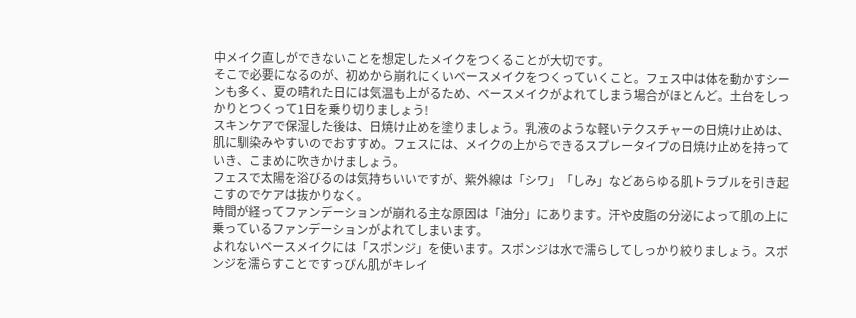中メイク直しができないことを想定したメイクをつくることが大切です。
そこで必要になるのが、初めから崩れにくいベースメイクをつくっていくこと。フェス中は体を動かすシーンも多く、夏の晴れた日には気温も上がるため、ベースメイクがよれてしまう場合がほとんど。土台をしっかりとつくって1日を乗り切りましょう!
スキンケアで保湿した後は、日焼け止めを塗りましょう。乳液のような軽いテクスチャーの日焼け止めは、肌に馴染みやすいのでおすすめ。フェスには、メイクの上からできるスプレータイプの日焼け止めを持っていき、こまめに吹きかけましょう。
フェスで太陽を浴びるのは気持ちいいですが、紫外線は「シワ」「しみ」などあらゆる肌トラブルを引き起こすのでケアは抜かりなく。
時間が経ってファンデーションが崩れる主な原因は「油分」にあります。汗や皮脂の分泌によって肌の上に乗っているファンデーションがよれてしまいます。
よれないベースメイクには「スポンジ」を使います。スポンジは水で濡らしてしっかり絞りましょう。スポンジを濡らすことですっぴん肌がキレイ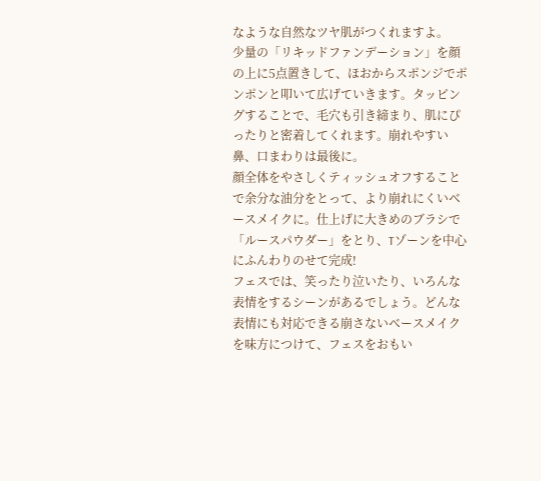なような自然なツヤ肌がつくれますよ。
少量の「リキッドファンデーション」を顔の上に5点置きして、ほおからスポンジでポンポンと叩いて広げていきます。タッピングすることで、毛穴も引き締まり、肌にぴったりと密着してくれます。崩れやすい鼻、口まわりは最後に。
顔全体をやさしくティッシュオフすることで余分な油分をとって、より崩れにくいベースメイクに。仕上げに大きめのブラシで「ルースパウダー」をとり、Tゾーンを中心にふんわりのせて完成!
フェスでは、笑ったり泣いたり、いろんな表情をするシーンがあるでしょう。どんな表情にも対応できる崩さないベースメイクを味方につけて、フェスをおもい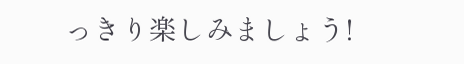っきり楽しみましょう!